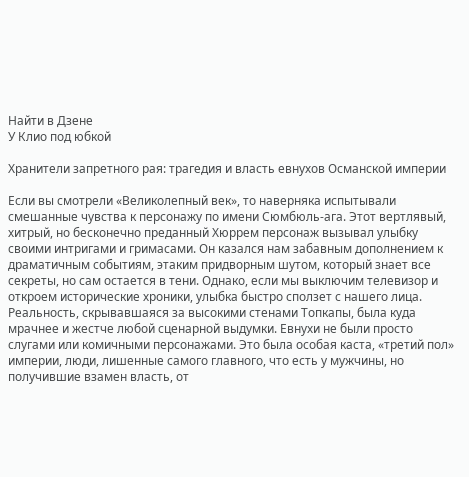Найти в Дзене
У Клио под юбкой

Хранители запретного рая: трагедия и власть евнухов Османской империи

Если вы смотрели «Великолепный век», то наверняка испытывали смешанные чувства к персонажу по имени Сюмбюль-ага. Этот вертлявый, хитрый, но бесконечно преданный Хюррем персонаж вызывал улыбку своими интригами и гримасами. Он казался нам забавным дополнением к драматичным событиям, этаким придворным шутом, который знает все секреты, но сам остается в тени. Однако, если мы выключим телевизор и откроем исторические хроники, улыбка быстро сползет с нашего лица. Реальность, скрывавшаяся за высокими стенами Топкапы, была куда мрачнее и жестче любой сценарной выдумки. Евнухи не были просто слугами или комичными персонажами. Это была особая каста, «третий пол» империи, люди, лишенные самого главного, что есть у мужчины, но получившие взамен власть, от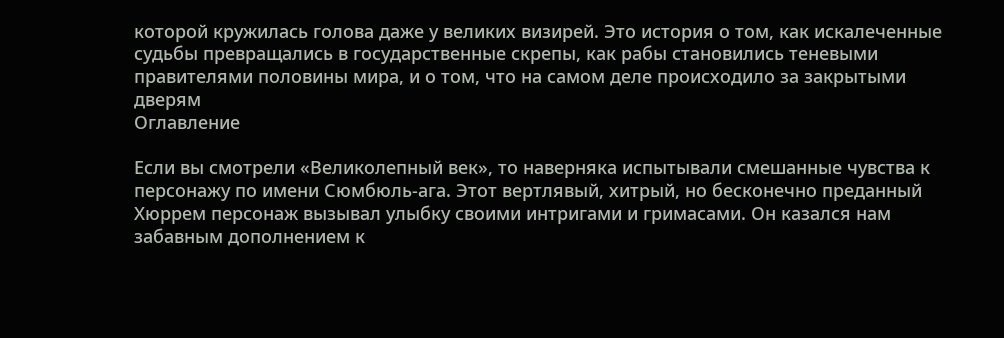которой кружилась голова даже у великих визирей. Это история о том, как искалеченные судьбы превращались в государственные скрепы, как рабы становились теневыми правителями половины мира, и о том, что на самом деле происходило за закрытыми дверям
Оглавление

Если вы смотрели «Великолепный век», то наверняка испытывали смешанные чувства к персонажу по имени Сюмбюль-ага. Этот вертлявый, хитрый, но бесконечно преданный Хюррем персонаж вызывал улыбку своими интригами и гримасами. Он казался нам забавным дополнением к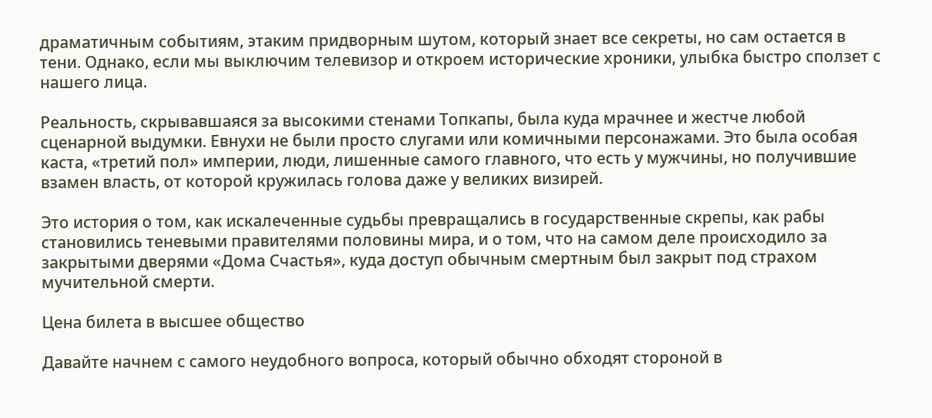драматичным событиям, этаким придворным шутом, который знает все секреты, но сам остается в тени. Однако, если мы выключим телевизор и откроем исторические хроники, улыбка быстро сползет с нашего лица.

Реальность, скрывавшаяся за высокими стенами Топкапы, была куда мрачнее и жестче любой сценарной выдумки. Евнухи не были просто слугами или комичными персонажами. Это была особая каста, «третий пол» империи, люди, лишенные самого главного, что есть у мужчины, но получившие взамен власть, от которой кружилась голова даже у великих визирей.

Это история о том, как искалеченные судьбы превращались в государственные скрепы, как рабы становились теневыми правителями половины мира, и о том, что на самом деле происходило за закрытыми дверями «Дома Счастья», куда доступ обычным смертным был закрыт под страхом мучительной смерти.

Цена билета в высшее общество

Давайте начнем с самого неудобного вопроса, который обычно обходят стороной в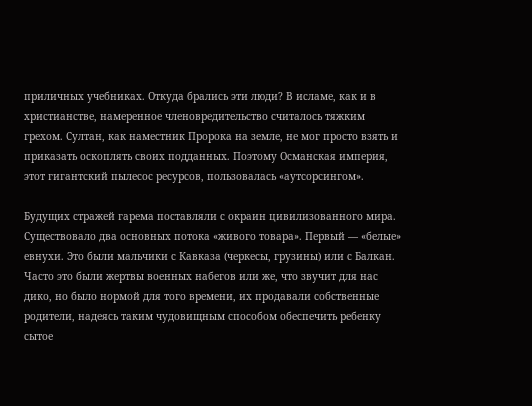приличных учебниках. Откуда брались эти люди? В исламе, как и в христианстве, намеренное членовредительство считалось тяжким грехом. Султан, как наместник Пророка на земле, не мог просто взять и приказать оскоплять своих подданных. Поэтому Османская империя, этот гигантский пылесос ресурсов, пользовалась «аутсорсингом».

Будущих стражей гарема поставляли с окраин цивилизованного мира. Существовало два основных потока «живого товара». Первый — «белые» евнухи. Это были мальчики с Кавказа (черкесы, грузины) или с Балкан. Часто это были жертвы военных набегов или же, что звучит для нас дико, но было нормой для того времени, их продавали собственные родители, надеясь таким чудовищным способом обеспечить ребенку сытое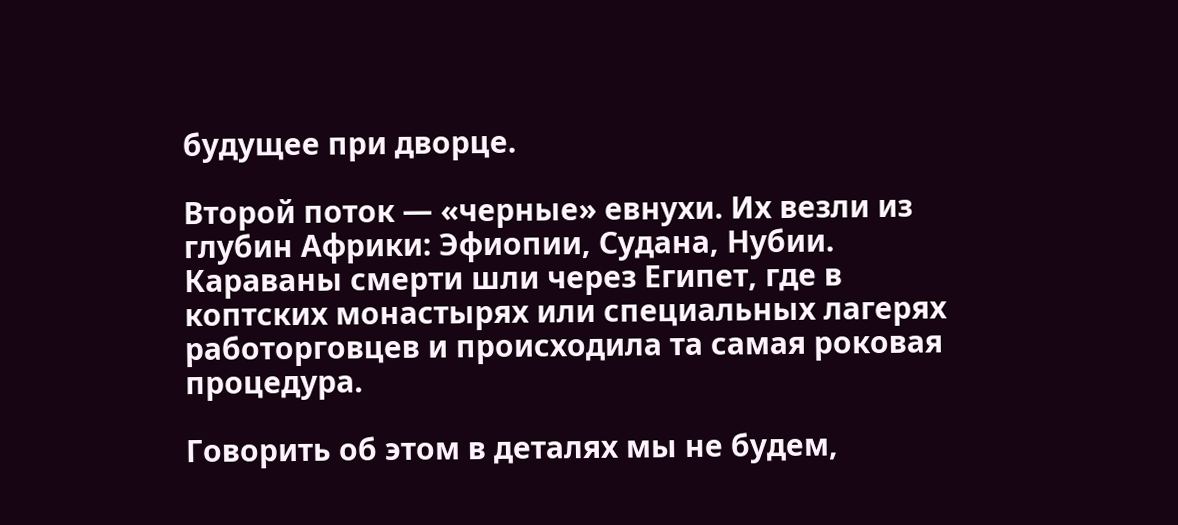будущее при дворце.

Второй поток — «черные» евнухи. Их везли из глубин Африки: Эфиопии, Судана, Нубии. Караваны смерти шли через Египет, где в коптских монастырях или специальных лагерях работорговцев и происходила та самая роковая процедура.

Говорить об этом в деталях мы не будем,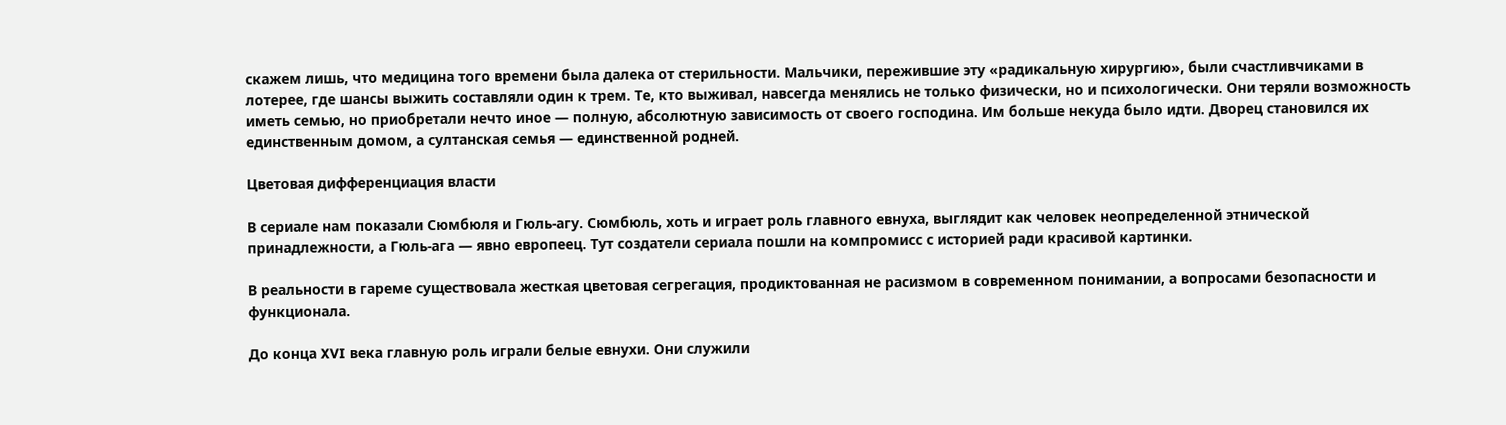скажем лишь, что медицина того времени была далека от стерильности. Мальчики, пережившие эту «радикальную хирургию», были счастливчиками в лотерее, где шансы выжить составляли один к трем. Те, кто выживал, навсегда менялись не только физически, но и психологически. Они теряли возможность иметь семью, но приобретали нечто иное — полную, абсолютную зависимость от своего господина. Им больше некуда было идти. Дворец становился их единственным домом, а султанская семья — единственной родней.

Цветовая дифференциация власти

В сериале нам показали Сюмбюля и Гюль-агу. Сюмбюль, хоть и играет роль главного евнуха, выглядит как человек неопределенной этнической принадлежности, а Гюль-ага — явно европеец. Тут создатели сериала пошли на компромисс с историей ради красивой картинки.

В реальности в гареме существовала жесткая цветовая сегрегация, продиктованная не расизмом в современном понимании, а вопросами безопасности и функционала.

До конца XVI века главную роль играли белые евнухи. Они служили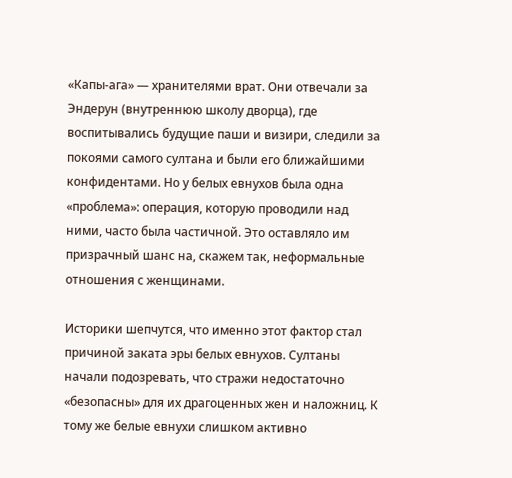«Капы-ага» — хранителями врат. Они отвечали за Эндерун (внутреннюю школу дворца), где воспитывались будущие паши и визири, следили за покоями самого султана и были его ближайшими конфидентами. Но у белых евнухов была одна «проблема»: операция, которую проводили над ними, часто была частичной. Это оставляло им призрачный шанс на, скажем так, неформальные отношения с женщинами.

Историки шепчутся, что именно этот фактор стал причиной заката эры белых евнухов. Султаны начали подозревать, что стражи недостаточно «безопасны» для их драгоценных жен и наложниц. К тому же белые евнухи слишком активно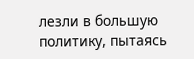лезли в большую политику, пытаясь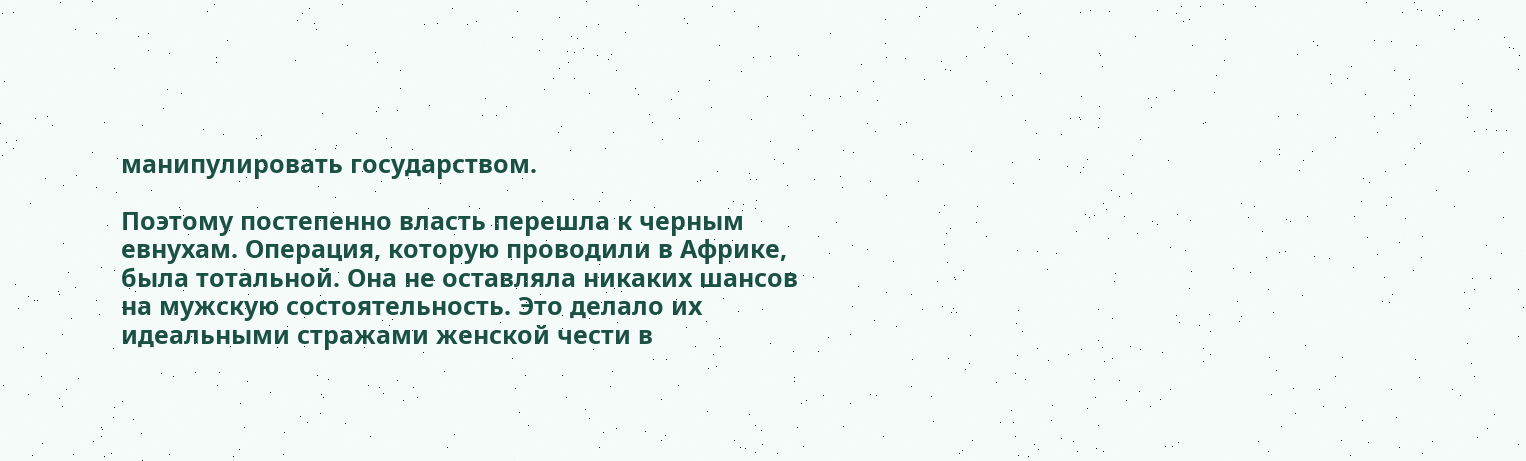манипулировать государством.

Поэтому постепенно власть перешла к черным евнухам. Операция, которую проводили в Африке, была тотальной. Она не оставляла никаких шансов на мужскую состоятельность. Это делало их идеальными стражами женской чести в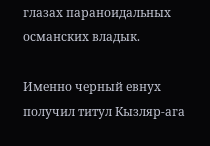глазах параноидальных османских владык.

Именно черный евнух получил титул Кызляр-ага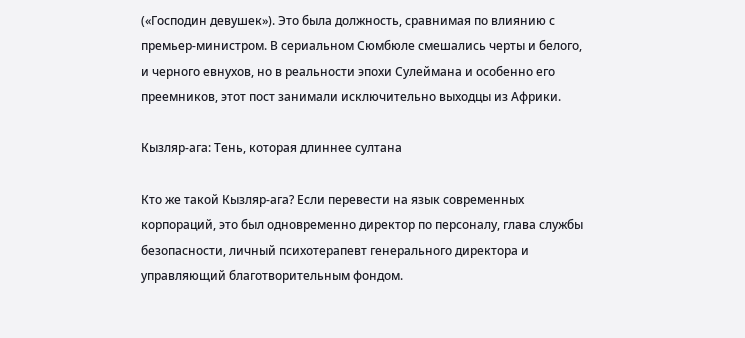(«Господин девушек»). Это была должность, сравнимая по влиянию с премьер-министром. В сериальном Сюмбюле смешались черты и белого, и черного евнухов, но в реальности эпохи Сулеймана и особенно его преемников, этот пост занимали исключительно выходцы из Африки.

Кызляр-ага: Тень, которая длиннее султана

Кто же такой Кызляр-ага? Если перевести на язык современных корпораций, это был одновременно директор по персоналу, глава службы безопасности, личный психотерапевт генерального директора и управляющий благотворительным фондом.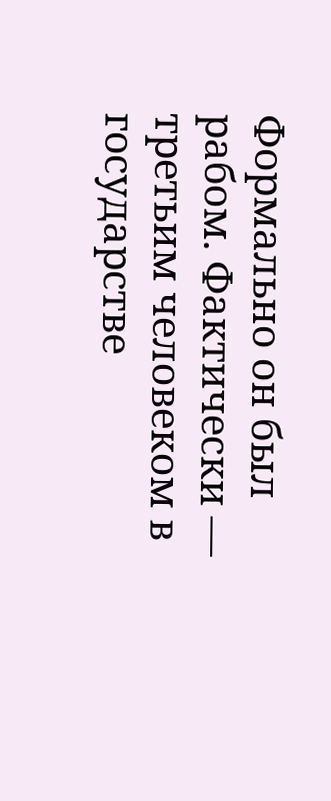Формально он был рабом. Фактически — третьим человеком в государстве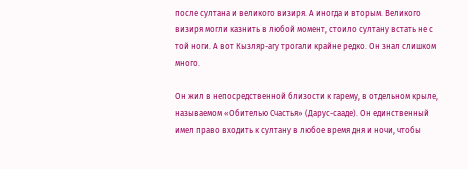после султана и великого визиря. А иногда и вторым. Великого визиря могли казнить в любой момент, стоило султану встать не с той ноги. А вот Кызляр-агу трогали крайне редко. Он знал слишком много.

Он жил в непосредственной близости к гарему, в отдельном крыле, называемом «Обителью Счастья» (Дарус-сааде). Он единственный имел право входить к султану в любое время дня и ночи, чтобы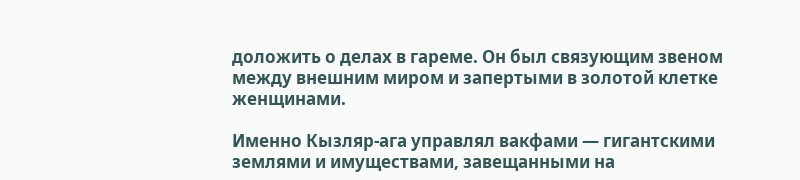доложить о делах в гареме. Он был связующим звеном между внешним миром и запертыми в золотой клетке женщинами.

Именно Кызляр-ага управлял вакфами — гигантскими землями и имуществами, завещанными на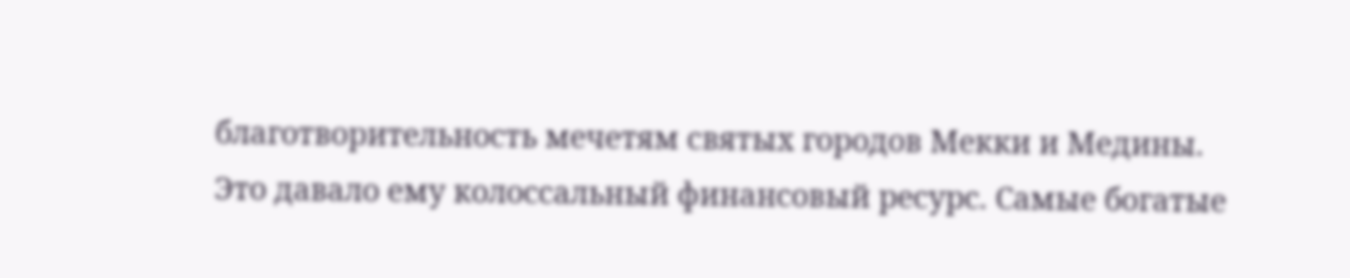благотворительность мечетям святых городов Мекки и Медины. Это давало ему колоссальный финансовый ресурс. Самые богатые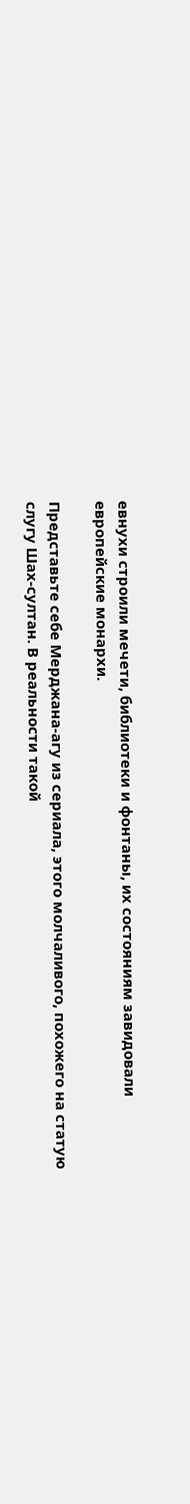евнухи строили мечети, библиотеки и фонтаны, их состояниям завидовали европейские монархи.

Представьте себе Мерджана-агу из сериала, этого молчаливого, похожего на статую слугу Шах-султан. В реальности такой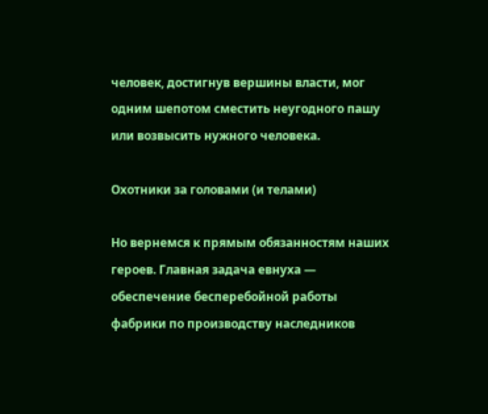человек, достигнув вершины власти, мог одним шепотом сместить неугодного пашу или возвысить нужного человека.

Охотники за головами (и телами)

Но вернемся к прямым обязанностям наших героев. Главная задача евнуха — обеспечение бесперебойной работы фабрики по производству наследников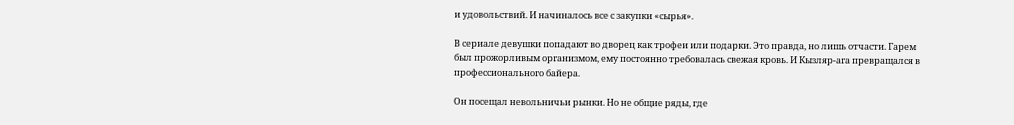и удовольствий. И начиналось все с закупки «сырья».

В сериале девушки попадают во дворец как трофеи или подарки. Это правда, но лишь отчасти. Гарем был прожорливым организмом, ему постоянно требовалась свежая кровь. И Кызляр-ага превращался в профессионального байера.

Он посещал невольничьи рынки. Но не общие ряды, где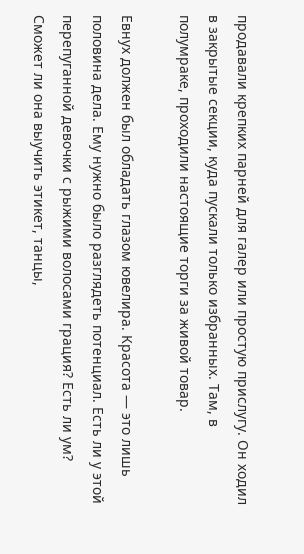продавали крепких парней для галер или простую прислугу. Он ходил в закрытые секции, куда пускали только избранных. Там, в полумраке, проходили настоящие торги за живой товар.

Евнух должен был обладать глазом ювелира. Красота — это лишь половина дела. Ему нужно было разглядеть потенциал. Есть ли у этой перепуганной девочки с рыжими волосами грация? Есть ли ум? Сможет ли она выучить этикет, танцы,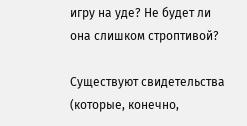игру на уде? Не будет ли она слишком строптивой?

Существуют свидетельства (которые, конечно,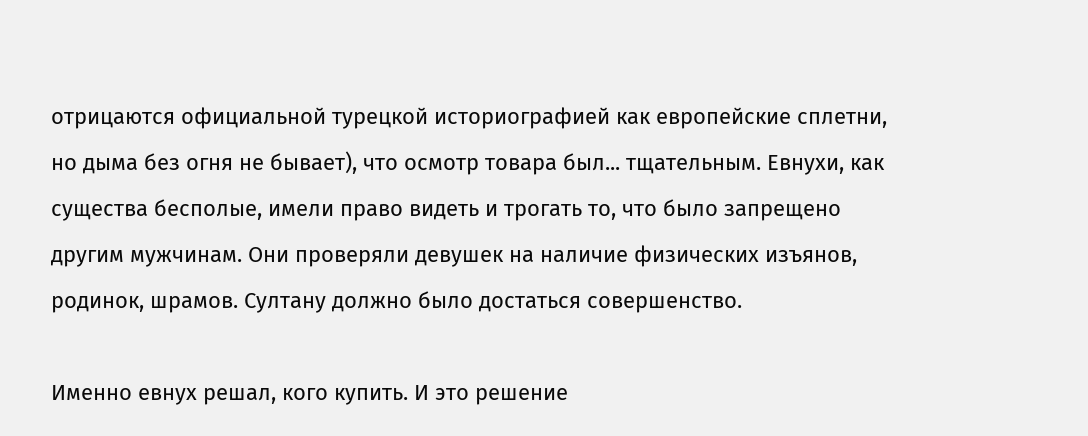отрицаются официальной турецкой историографией как европейские сплетни, но дыма без огня не бывает), что осмотр товара был... тщательным. Евнухи, как существа бесполые, имели право видеть и трогать то, что было запрещено другим мужчинам. Они проверяли девушек на наличие физических изъянов, родинок, шрамов. Султану должно было достаться совершенство.

Именно евнух решал, кого купить. И это решение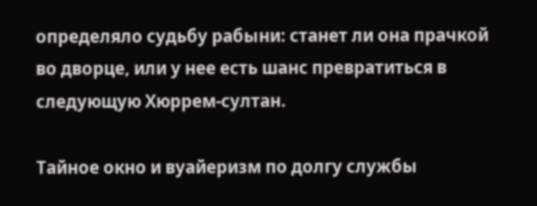определяло судьбу рабыни: станет ли она прачкой во дворце, или у нее есть шанс превратиться в следующую Хюррем-султан.

Тайное окно и вуайеризм по долгу службы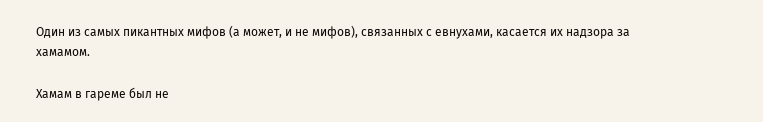Один из самых пикантных мифов (а может, и не мифов), связанных с евнухами, касается их надзора за хамамом.

Хамам в гареме был не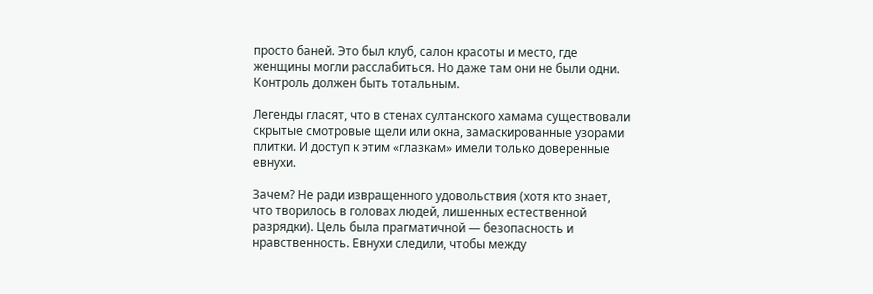просто баней. Это был клуб, салон красоты и место, где женщины могли расслабиться. Но даже там они не были одни. Контроль должен быть тотальным.

Легенды гласят, что в стенах султанского хамама существовали скрытые смотровые щели или окна, замаскированные узорами плитки. И доступ к этим «глазкам» имели только доверенные евнухи.

Зачем? Не ради извращенного удовольствия (хотя кто знает, что творилось в головах людей, лишенных естественной разрядки). Цель была прагматичной — безопасность и нравственность. Евнухи следили, чтобы между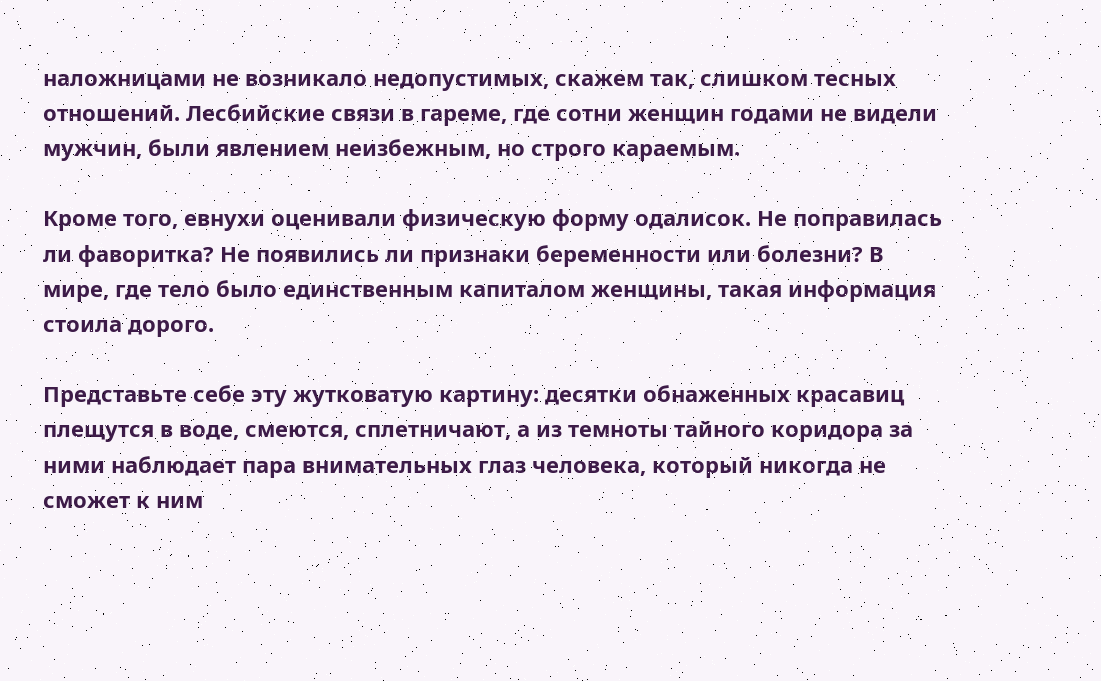наложницами не возникало недопустимых, скажем так, слишком тесных отношений. Лесбийские связи в гареме, где сотни женщин годами не видели мужчин, были явлением неизбежным, но строго караемым.

Кроме того, евнухи оценивали физическую форму одалисок. Не поправилась ли фаворитка? Не появились ли признаки беременности или болезни? В мире, где тело было единственным капиталом женщины, такая информация стоила дорого.

Представьте себе эту жутковатую картину: десятки обнаженных красавиц плещутся в воде, смеются, сплетничают, а из темноты тайного коридора за ними наблюдает пара внимательных глаз человека, который никогда не сможет к ним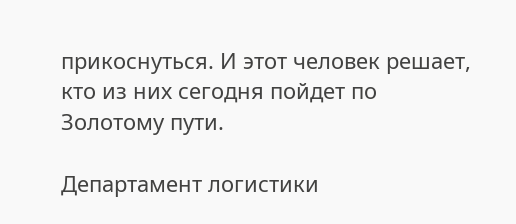прикоснуться. И этот человек решает, кто из них сегодня пойдет по Золотому пути.

Департамент логистики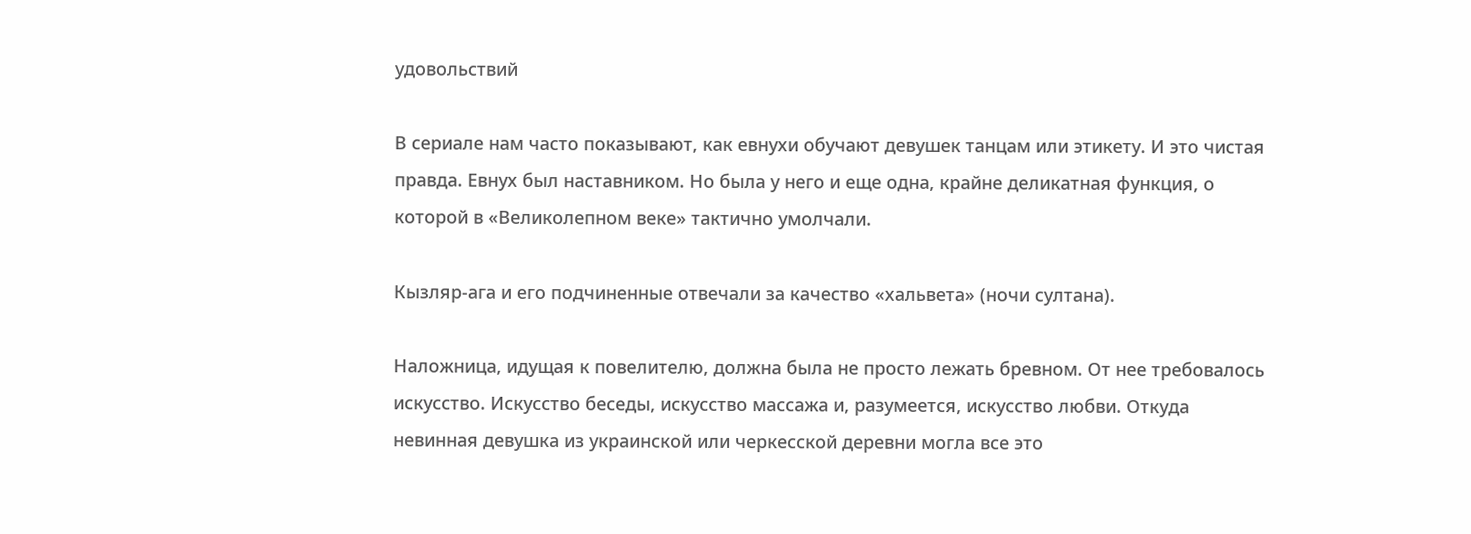удовольствий

В сериале нам часто показывают, как евнухи обучают девушек танцам или этикету. И это чистая правда. Евнух был наставником. Но была у него и еще одна, крайне деликатная функция, о которой в «Великолепном веке» тактично умолчали.

Кызляр-ага и его подчиненные отвечали за качество «хальвета» (ночи султана).

Наложница, идущая к повелителю, должна была не просто лежать бревном. От нее требовалось искусство. Искусство беседы, искусство массажа и, разумеется, искусство любви. Откуда невинная девушка из украинской или черкесской деревни могла все это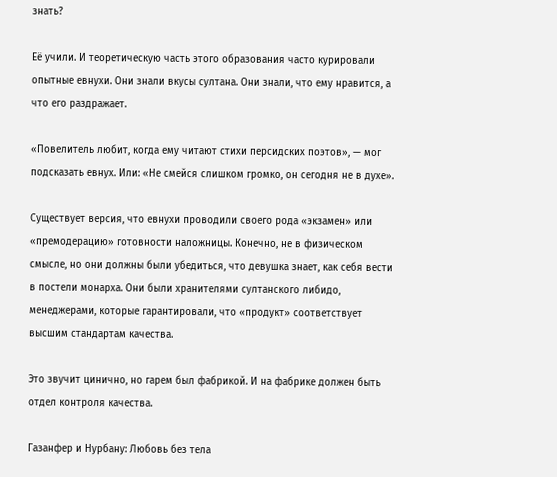знать?

Её учили. И теоретическую часть этого образования часто курировали опытные евнухи. Они знали вкусы султана. Они знали, что ему нравится, а что его раздражает.

«Повелитель любит, когда ему читают стихи персидских поэтов», — мог подсказать евнух. Или: «Не смейся слишком громко, он сегодня не в духе».

Существует версия, что евнухи проводили своего рода «экзамен» или «премодерацию» готовности наложницы. Конечно, не в физическом смысле, но они должны были убедиться, что девушка знает, как себя вести в постели монарха. Они были хранителями султанского либидо, менеджерами, которые гарантировали, что «продукт» соответствует высшим стандартам качества.

Это звучит цинично, но гарем был фабрикой. И на фабрике должен быть отдел контроля качества.

Газанфер и Нурбану: Любовь без тела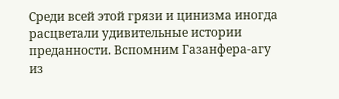Среди всей этой грязи и цинизма иногда расцветали удивительные истории преданности. Вспомним Газанфера-агу из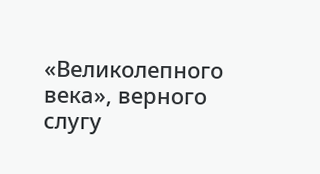«Великолепного века», верного слугу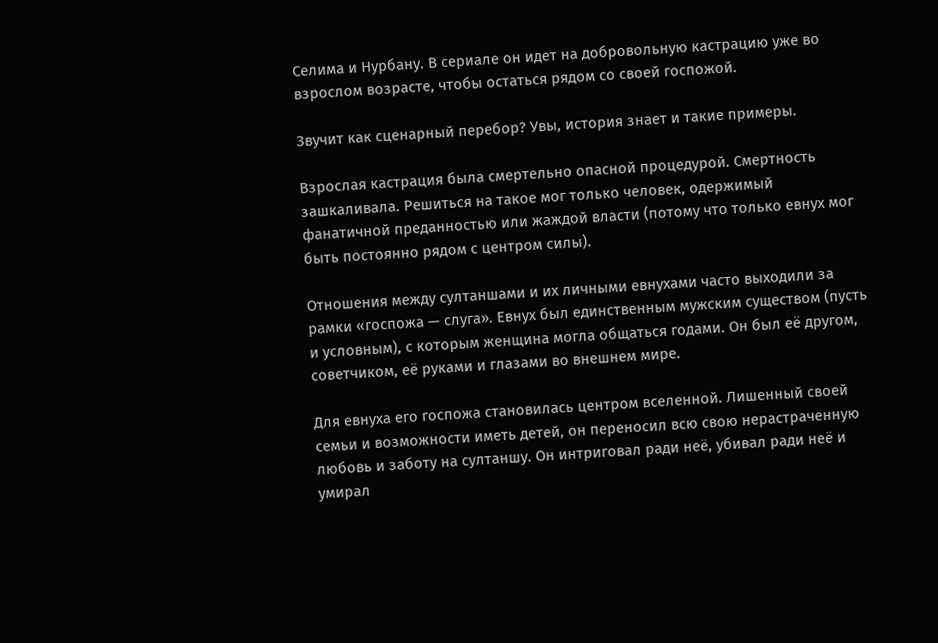Селима и Нурбану. В сериале он идет на добровольную кастрацию уже во взрослом возрасте, чтобы остаться рядом со своей госпожой.

Звучит как сценарный перебор? Увы, история знает и такие примеры.

Взрослая кастрация была смертельно опасной процедурой. Смертность зашкаливала. Решиться на такое мог только человек, одержимый фанатичной преданностью или жаждой власти (потому что только евнух мог быть постоянно рядом с центром силы).

Отношения между султаншами и их личными евнухами часто выходили за рамки «госпожа — слуга». Евнух был единственным мужским существом (пусть и условным), с которым женщина могла общаться годами. Он был её другом, советчиком, её руками и глазами во внешнем мире.

Для евнуха его госпожа становилась центром вселенной. Лишенный своей семьи и возможности иметь детей, он переносил всю свою нерастраченную любовь и заботу на султаншу. Он интриговал ради неё, убивал ради неё и умирал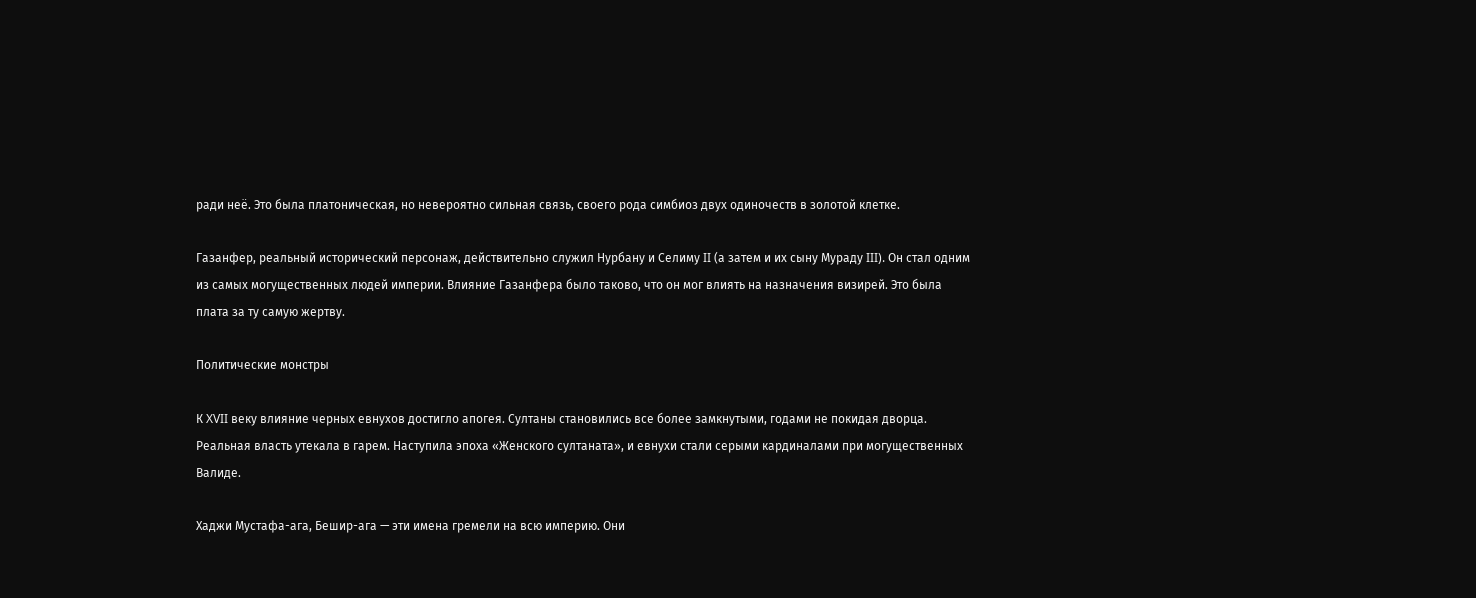ради неё. Это была платоническая, но невероятно сильная связь, своего рода симбиоз двух одиночеств в золотой клетке.

Газанфер, реальный исторический персонаж, действительно служил Нурбану и Селиму II (а затем и их сыну Мураду III). Он стал одним из самых могущественных людей империи. Влияние Газанфера было таково, что он мог влиять на назначения визирей. Это была плата за ту самую жертву.

Политические монстры

К XVII веку влияние черных евнухов достигло апогея. Султаны становились все более замкнутыми, годами не покидая дворца. Реальная власть утекала в гарем. Наступила эпоха «Женского султаната», и евнухи стали серыми кардиналами при могущественных Валиде.

Хаджи Мустафа-ага, Бешир-ага — эти имена гремели на всю империю. Они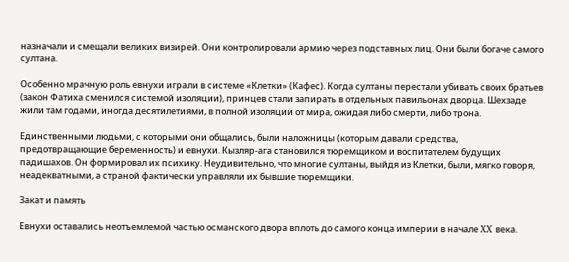назначали и смещали великих визирей. Они контролировали армию через подставных лиц. Они были богаче самого султана.

Особенно мрачную роль евнухи играли в системе «Клетки» (Кафес). Когда султаны перестали убивать своих братьев (закон Фатиха сменился системой изоляции), принцев стали запирать в отдельных павильонах дворца. Шехзаде жили там годами, иногда десятилетиями, в полной изоляции от мира, ожидая либо смерти, либо трона.

Единственными людьми, с которыми они общались, были наложницы (которым давали средства, предотвращающие беременность) и евнухи. Кызляр-ага становился тюремщиком и воспитателем будущих падишахов. Он формировал их психику. Неудивительно, что многие султаны, выйдя из Клетки, были, мягко говоря, неадекватными, а страной фактически управляли их бывшие тюремщики.

Закат и память

Евнухи оставались неотъемлемой частью османского двора вплоть до самого конца империи в начале XX века.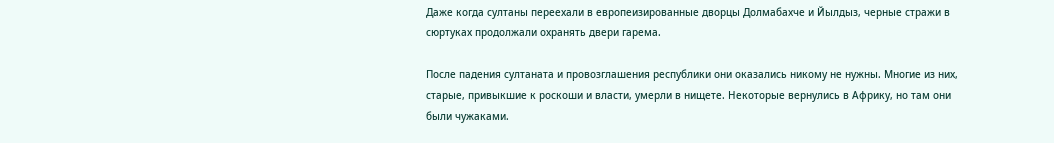Даже когда султаны переехали в европеизированные дворцы Долмабахче и Йылдыз, черные стражи в сюртуках продолжали охранять двери гарема.

После падения султаната и провозглашения республики они оказались никому не нужны. Многие из них, старые, привыкшие к роскоши и власти, умерли в нищете. Некоторые вернулись в Африку, но там они были чужаками.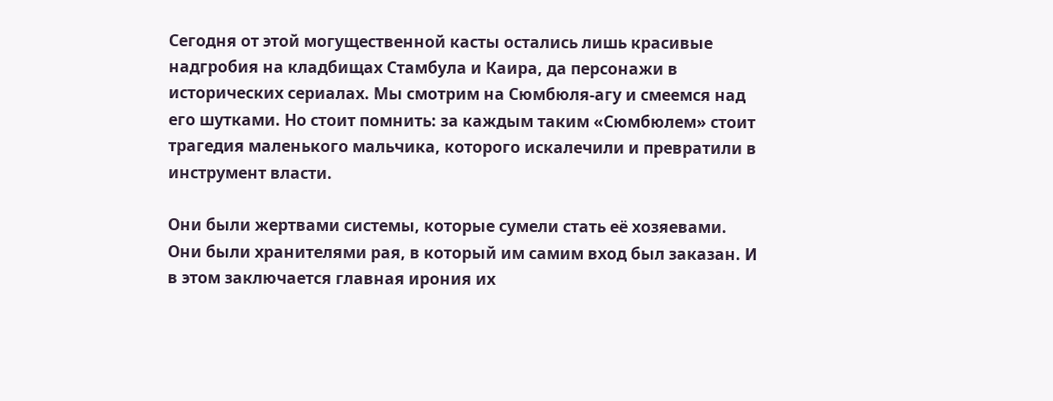Сегодня от этой могущественной касты остались лишь красивые надгробия на кладбищах Стамбула и Каира, да персонажи в исторических сериалах. Мы смотрим на Сюмбюля-агу и смеемся над его шутками. Но стоит помнить: за каждым таким «Сюмбюлем» стоит трагедия маленького мальчика, которого искалечили и превратили в инструмент власти.

Они были жертвами системы, которые сумели стать её хозяевами. Они были хранителями рая, в который им самим вход был заказан. И в этом заключается главная ирония их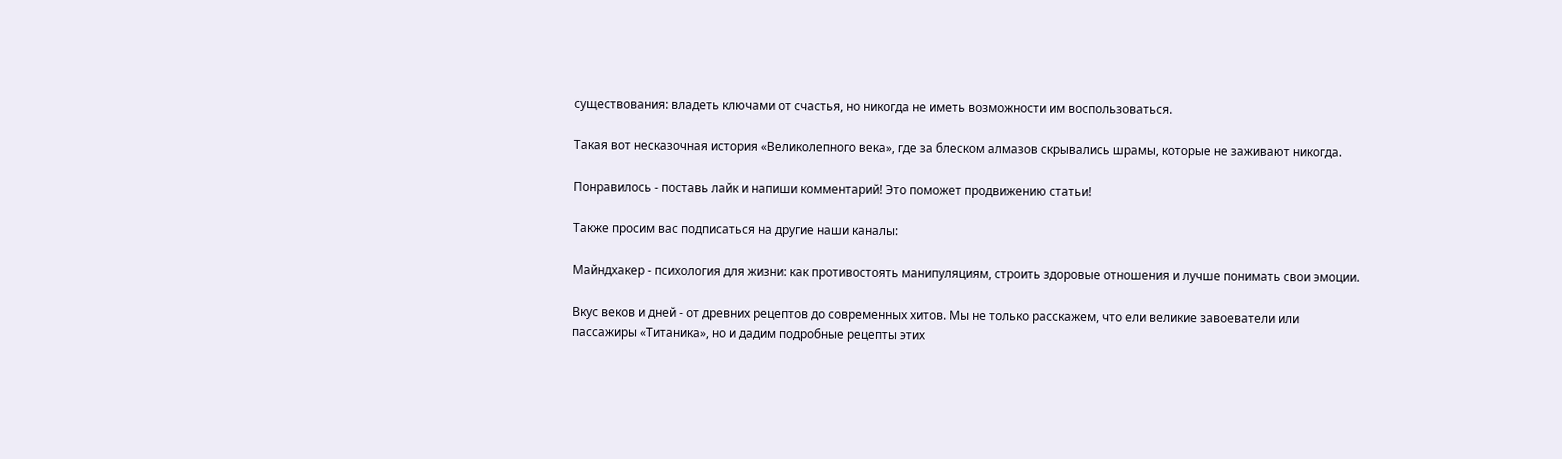существования: владеть ключами от счастья, но никогда не иметь возможности им воспользоваться.

Такая вот несказочная история «Великолепного века», где за блеском алмазов скрывались шрамы, которые не заживают никогда.

Понравилось - поставь лайк и напиши комментарий! Это поможет продвижению статьи!

Также просим вас подписаться на другие наши каналы:

Майндхакер - психология для жизни: как противостоять манипуляциям, строить здоровые отношения и лучше понимать свои эмоции.

Вкус веков и дней - от древних рецептов до современных хитов. Мы не только расскажем, что ели великие завоеватели или пассажиры «Титаника», но и дадим подробные рецепты этих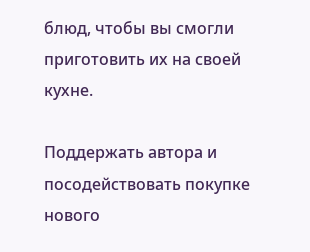блюд, чтобы вы смогли приготовить их на своей кухне.

Поддержать автора и посодействовать покупке нового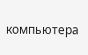компьютера